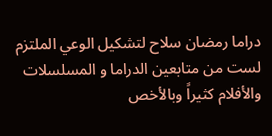دراما رمضان سلاح لتشكيل الوعي الملتزم
لست من متابعين الدراما و المسلسلات والأفلام كثيراً وبالأخص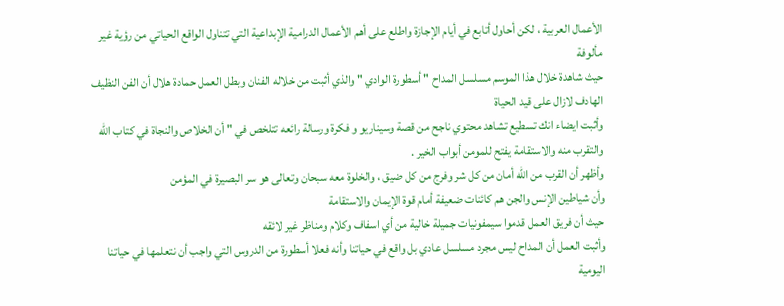الأعمال العربية ، لكن أحاول أتابع في أيام الإجازة واطلع على أهم الأعمال الدرامية الإبداعية التي تتناول الواقع الحياتي من رؤية غير مألوفة
حيث شاهدة خلال هذا الموسم مسلسل المداح " أسطورة الوادي " والذي أثبت من خلاله الفنان وبطل العمل حمادة هلال أن الفن النظيف الهادف لازال على قيد الحياة
وأثبت ايضاء انك تسطيع تشاهد محتوي ناجح من قصة وسيناريو و فكرة ورسالة رائعه تتلخص في " أن الخلاص والنجاة في كتاب الله والتقرب منه والاستقامة يفتح للمومن أبواب الخير .
وأظهر أن القرب من الله أمان من كل شر وفرج من كل ضيق ، والخلوة معه سبحان وتعالى هو سر البصيرة في المؤمن
وأن شياطين الإنس والجن هم كائنات ضعيفة أمام قوة الإيمان والاستقامة
حيث أن فريق العمل قدموا سيمفونيات جميلة خالية من أي اسفاف وكلام ومناظر غير لائقه
وأثبت العمل أن المداح ليس مجرد مسلسل عادي بل واقع في حياتنا وأنه فعلا أسطورة من الدروس التي واجب أن نتعلمها في حياتنا اليومية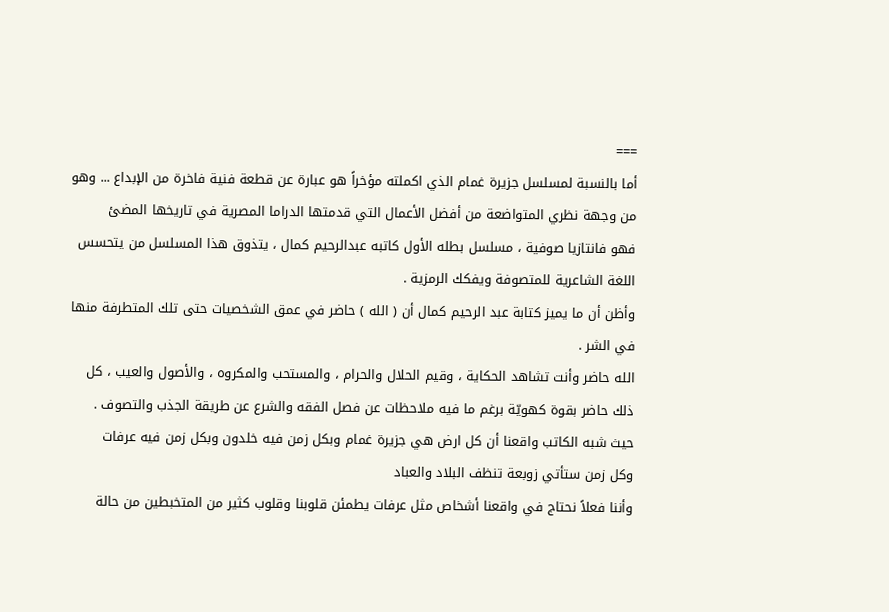===
أما بالنسبة لمسلسل جزيرة غمام الذي اكملته مؤخراً هو عبارة عن قطعة فنية فاخرة من الإبداع ... وهو من وجهة نظري المتواضعة من أفضل الأعمال التي قدمتها الدراما المصرية في تاريخها المضئ
فهو فانتازيا صوفية ، مسلسل بطله الأول كاتبه عبدالرحيم كمال ، يتذوق هذا المسلسل من يتحسس اللغة الشاعرية للمتصوفة ويفكك الرمزية .
وأظن أن ما يميز كتابة عبد الرحيم كمال أن ( الله ) حاضر في عمق الشخصيات حتى تلك المتطرفة منها في الشر .
الله حاضر وأنت تشاهد الحكاية ، وقيم الحلال والحرام ، والمستحب والمكروه ، والأصول والعيب ، كل ذلك حاضر بقوة كهويّة برغم ما فيه ملاحظات عن فصل الفقه والشرع عن طريقة الجذب والتصوف .
حيث شبه الكاتب واقعنا أن كل ارض هي جزيرة غمام وبكل زمن فيه خلدون وبكل زمن فيه عرفات
وكل زمن ستأتي زوبعة تنظف البلاد والعباد
وأننا فعلاً نحتاج في واقعنا أشخاص مثل عرفات يطمئن قلوبنا وقلوب كثير من المتخبطين من حالة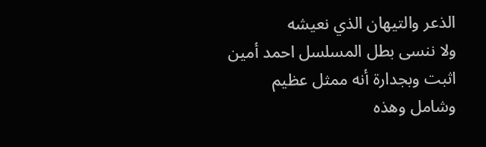الذعر والتيهان الذي نعيشه
ولا ننسى بطل المسلسل احمد أمين اثبت وبجدارة أنه ممثل عظيم وشامل وهذه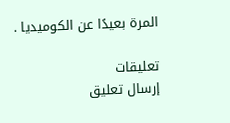المرة بعيدًا عن الكوميديا .

تعليقات
إرسال تعليق